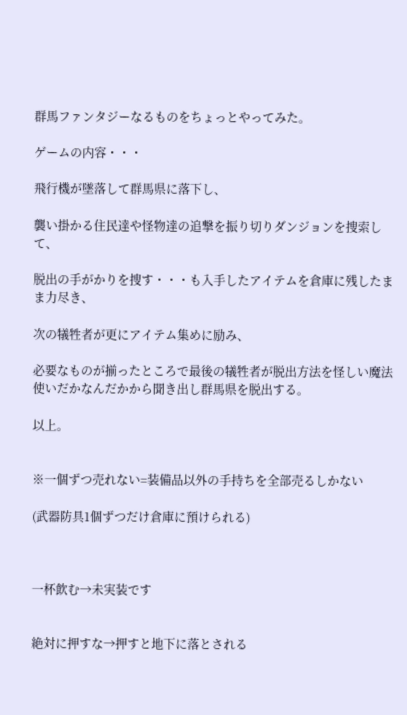群馬ファンタジーなるものをちょっとやってみた。

ゲームの内容・・・

飛行機が墜落して群馬県に落下し、

襲い掛かる住民達や怪物達の追撃を振り切りダンジョンを捜索して、

脱出の手がかりを捜す・・・も入手したアイテムを倉庫に残したまま力尽き、

次の犠牲者が更にアイテム集めに励み、

必要なものが揃ったところで最後の犠牲者が脱出方法を怪しい魔法使いだかなんだかから聞き出し群馬県を脱出する。

以上。


※一個ずつ売れない=装備品以外の手持ちを全部売るしかない

(武器防具1個ずつだけ倉庫に預けられる)



一杯飲む→未実装です


絶対に押すな→押すと地下に落とされる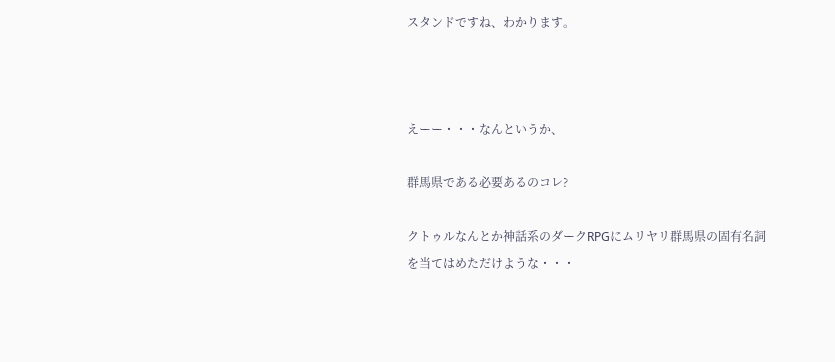スタンドですね、わかります。



えーー・・・なんというか、

群馬県である必要あるのコレ?

クトゥルなんとか神話系のダークRPGにムリヤリ群馬県の固有名詞を当てはめただけような・・・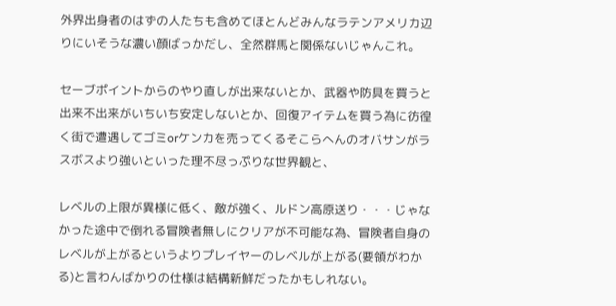外界出身者のはずの人たちも含めてほとんどみんなラテンアメリカ辺りにいそうな濃い顔ばっかだし、全然群馬と関係ないじゃんこれ。

セーブポイントからのやり直しが出来ないとか、武器や防具を買うと出来不出来がいちいち安定しないとか、回復アイテムを買う為に彷徨く街で遭遇してゴミorケンカを売ってくるそこらへんのオバサンがラスボスより強いといった理不尽っぷりな世界観と、

レベルの上限が異様に低く、敵が強く、ルドン高原送り・・・じゃなかった途中で倒れる冒険者無しにクリアが不可能な為、冒険者自身のレベルが上がるというよりプレイヤーのレベルが上がる(要領がわかる)と言わんばかりの仕様は結構新鮮だったかもしれない。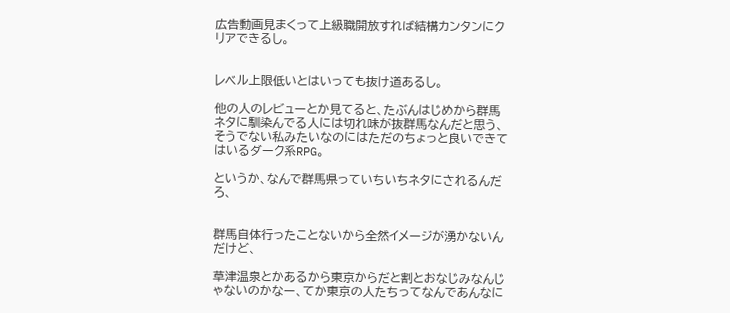広告動画見まくって上級職開放すれば結構カンタンにクリアできるし。


レベル上限低いとはいっても抜け道あるし。

他の人のレビューとか見てると、たぶんはじめから群馬ネタに馴染んでる人には切れ味が抜群馬なんだと思う、そうでない私みたいなのにはただのちょっと良いできてはいるダーク系RPG。

というか、なんで群馬県っていちいちネタにされるんだろ、


群馬自体行ったことないから全然イメージが湧かないんだけど、

草津温泉とかあるから東京からだと割とおなじみなんじゃないのかなー、てか東京の人たちってなんであんなに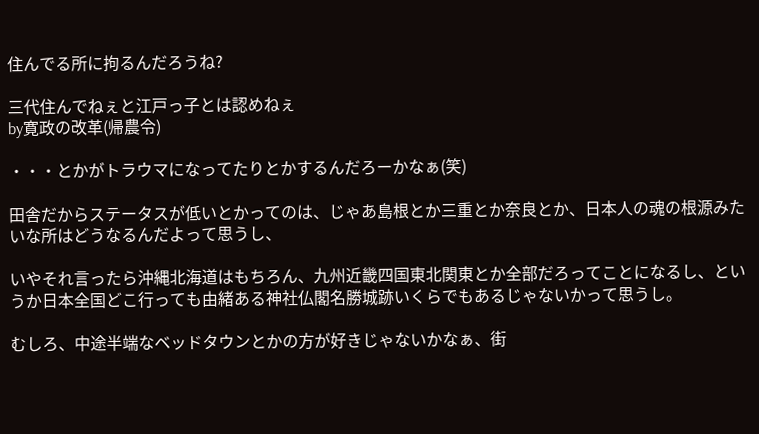住んでる所に拘るんだろうね?

三代住んでねぇと江戸っ子とは認めねぇ
by寛政の改革(帰農令)

・・・とかがトラウマになってたりとかするんだろーかなぁ(笑)

田舎だからステータスが低いとかってのは、じゃあ島根とか三重とか奈良とか、日本人の魂の根源みたいな所はどうなるんだよって思うし、

いやそれ言ったら沖縄北海道はもちろん、九州近畿四国東北関東とか全部だろってことになるし、というか日本全国どこ行っても由緒ある神社仏閣名勝城跡いくらでもあるじゃないかって思うし。

むしろ、中途半端なベッドタウンとかの方が好きじゃないかなぁ、街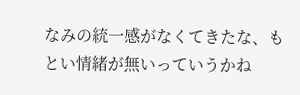なみの統一感がなくてきたな、もとい情緒が無いっていうかね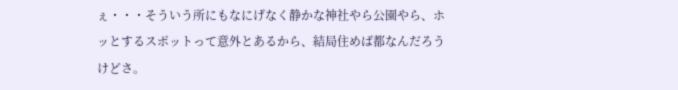ぇ・・・そういう所にもなにげなく静かな神社やら公園やら、ホッとするスポットって意外とあるから、結局住めば都なんだろうけどさ。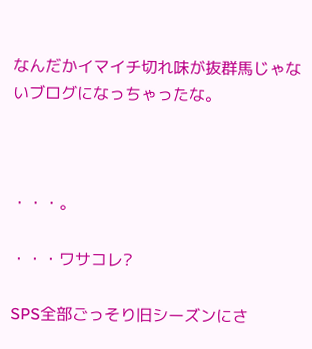なんだかイマイチ切れ味が抜群馬じゃないブログになっちゃったな。



・・・。

・・・ワサコレ?

SPS全部ごっそり旧シーズンにさ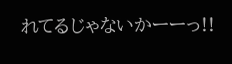れてるじゃないかーーっ!!